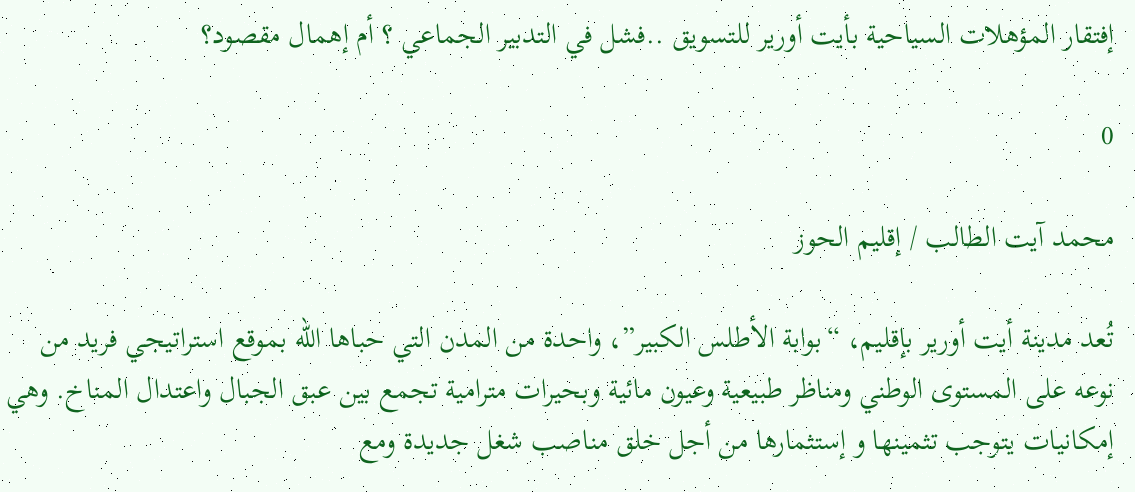إفتقار المؤهلات السياحية بأيت أورير للتسويق ..فشل في التدبير الجماعي ؟ أم إهمال مقصود؟

0

محمد آيت الطالب / إقليم الحوز

تُعد مدينة أيت أورير بإقليم، “بوابة الأطلس الكبير”، واحدة من المدن التي حباها الله بموقع استراتيجي فريد من نوعه على المستوى الوطني ومناظر طبيعية وعيون مائية وبحيرات مترامية تجمع بين عبق الجبال واعتدال المناخ. وهي إمكانيات يتوجب تثمينها و إستثمارها من أجل خلق مناصب شغل جديدة ومع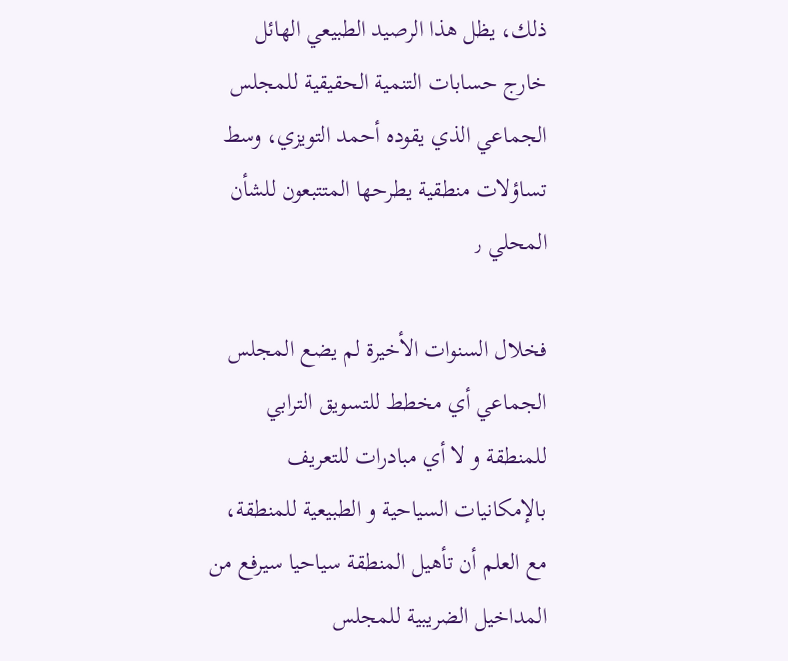ذلك، يظل هذا الرصيد الطبيعي الهائل خارج حسابات التنمية الحقيقية للمجلس الجماعي الذي يقوده أحمد التويزي، وسط تساؤلات منطقية يطرحها المتتبعون للشأن المحلي ٫

فخلال السنوات الأخيرة لم يضع المجلس الجماعي أي مخطط للتسويق الترابي للمنطقة و لا أي مبادرات للتعريف بالإمكانيات السياحية و الطبيعية للمنطقة، مع العلم أن تأهيل المنطقة سياحيا سيرفع من المداخيل الضريبية للمجلس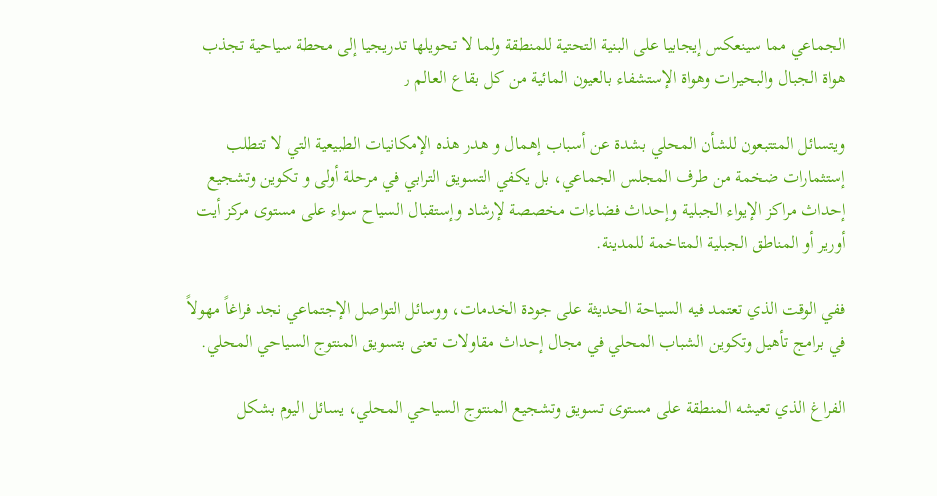الجماعي مما سينعكس إيجابيا على البنية التحتية للمنطقة ولما لا تحويلها تدريجيا إلى محطة سياحية تجذب هواة الجبال والبحيرات وهواة الإستشفاء بالعيون المائية من كل بقاع العالم ٫

ويتسائل المتتبعون للشأن المحلي بشدة عن أسباب إهمال و هدر هذه الإمكانيات الطبيعية التي لا تتطلب إستثمارات ضخمة من طرف المجلس الجماعي، بل يكفي التسويق الترابي في مرحلة أولى و تكوين وتشجيع إحداث مراكز الإيواء الجبلية وإحداث فضاءات مخصصة لإرشاد وإستقبال السياح سواء على مستوى مركز أيت أورير أو المناطق الجبلية المتاخمة للمدينة.

ففي الوقت الذي تعتمد فيه السياحة الحديثة على جودة الخدمات، ووسائل التواصل الإجتماعي نجد فراغاً مهولاً في برامج تأهيل وتكوين الشباب المحلي في مجال إحداث مقاولات تعنى بتسويق المنتوج السياحي المحلي.

الفراغ الذي تعيشه المنطقة على مستوى تسويق وتشجيع المنتوج السياحي المحلي، يسائل اليوم بشكل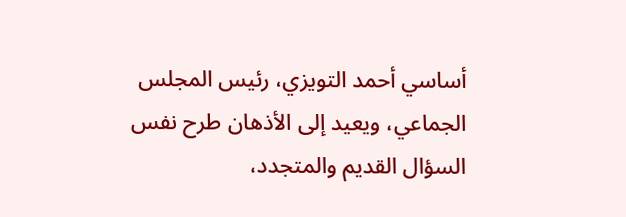أساسي أحمد التويزي، رئيس المجلس الجماعي، ويعيد إلى الأذهان طرح نفس السؤال القديم والمتجدد،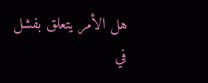هل الأمر يتعلق بفشل في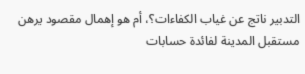التدبير ناتج عن غياب الكفاءات؟، أم هو إهمال مقصود يرهن مستقبل المدينة لفائدة حسابات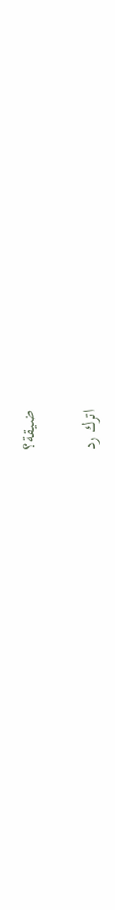ضيقة؟

اترك رد